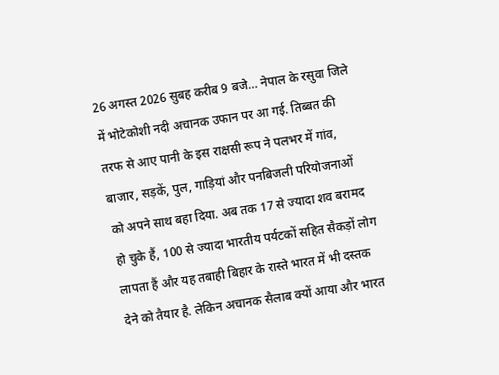26 अगस्त 2026 सुबह करीब 9 बजे… नेपाल के रसुवा जिले में भोटेकोशी नदी अचानक उफान पर आ गई. तिब्बत की तरफ से आए पानी के इस राक्षसी रूप ने पलभर में गांव, बाजार, सड़कें, पुल, गाड़ियां और पनबिजली परियोजनाओं को अपने साथ बहा दिया. अब तक 17 से ज्यादा शव बरामद हो चुके हैं, 100 से ज्यादा भारतीय पर्यटकों सहित सैकड़ों लोग लापता हैं और यह तबाही बिहार के रास्ते भारत में भी दस्तक देने को तैयार है. लेकिन अचानक सैलाब क्यों आया और भारत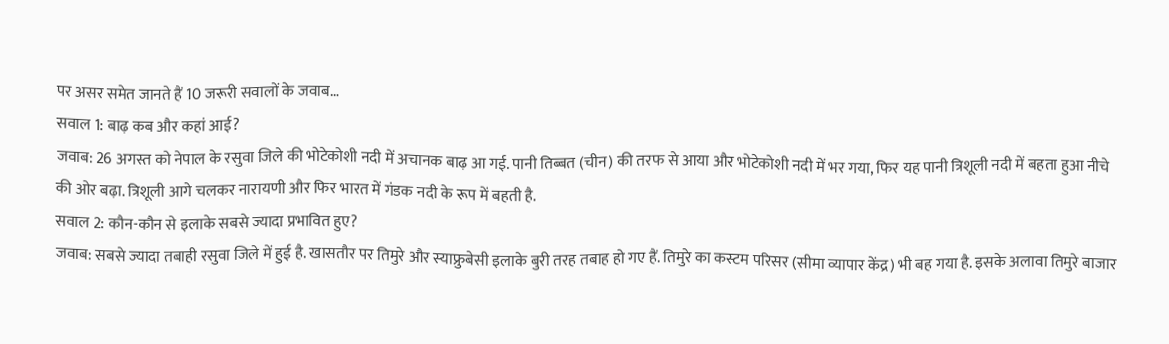पर असर समेत जानते हैं 10 जरूरी सवालों के जवाब…
सवाल 1: बाढ़ कब और कहां आई?
जवाब: 26 अगस्त को नेपाल के रसुवा जिले की भोटेकोशी नदी में अचानक बाढ़ आ गई. पानी तिब्बत (चीन) की तरफ से आया और भोटेकोशी नदी में भर गया, फिर यह पानी त्रिशूली नदी में बहता हुआ नीचे की ओर बढ़ा. त्रिशूली आगे चलकर नारायणी और फिर भारत में गंडक नदी के रूप में बहती है.
सवाल 2: कौन-कौन से इलाके सबसे ज्यादा प्रभावित हुए?
जवाब: सबसे ज्यादा तबाही रसुवा जिले में हुई है. खासतौर पर तिमुरे और स्याफ्रुबेसी इलाके बुरी तरह तबाह हो गए हैं. तिमुरे का कस्टम परिसर (सीमा व्यापार केंद्र) भी बह गया है. इसके अलावा तिमुरे बाजार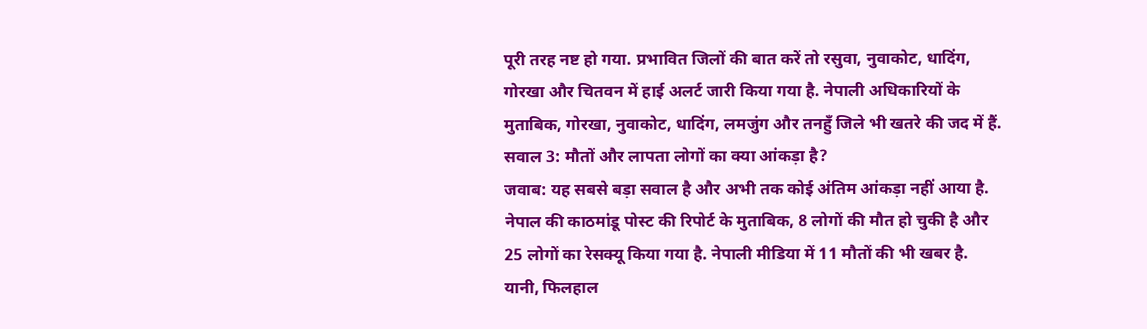पूरी तरह नष्ट हो गया. प्रभावित जिलों की बात करें तो रसुवा, नुवाकोट, धादिंग, गोरखा और चितवन में हाई अलर्ट जारी किया गया है. नेपाली अधिकारियों के मुताबिक, गोरखा, नुवाकोट, धादिंग, लमजुंग और तनहुँ जिले भी खतरे की जद में हैं.
सवाल 3: मौतों और लापता लोगों का क्या आंकड़ा है?
जवाब: यह सबसे बड़ा सवाल है और अभी तक कोई अंतिम आंकड़ा नहीं आया है. नेपाल की काठमांडू पोस्ट की रिपोर्ट के मुताबिक, 8 लोगों की मौत हो चुकी है और 25 लोगों का रेसक्यू किया गया है. नेपाली मीडिया में 11 मौतों की भी खबर है. यानी, फिलहाल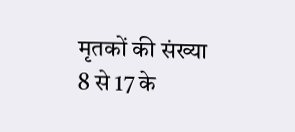मृतकों की संख्या 8 से 17 के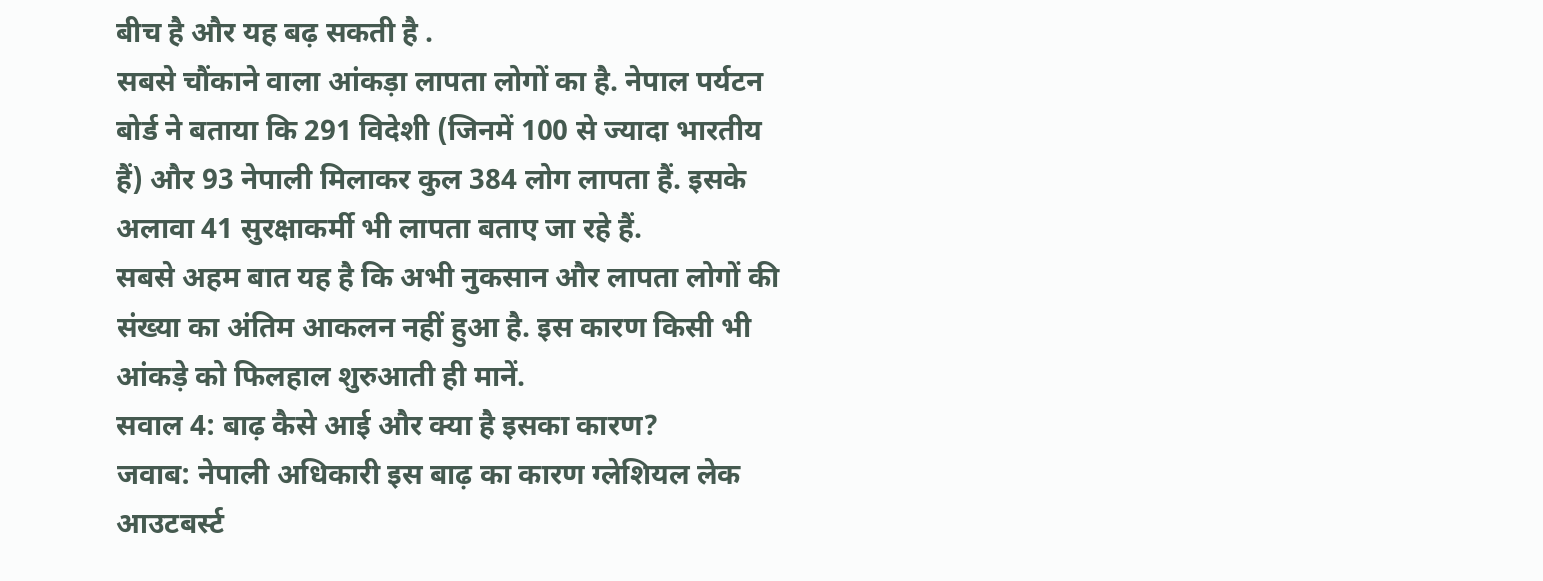बीच है और यह बढ़ सकती है .
सबसे चौंकाने वाला आंकड़ा लापता लोगों का है. नेपाल पर्यटन बोर्ड ने बताया कि 291 विदेशी (जिनमें 100 से ज्यादा भारतीय हैं) और 93 नेपाली मिलाकर कुल 384 लोग लापता हैं. इसके अलावा 41 सुरक्षाकर्मी भी लापता बताए जा रहे हैं.
सबसे अहम बात यह है कि अभी नुकसान और लापता लोगों की संख्या का अंतिम आकलन नहीं हुआ है. इस कारण किसी भी आंकड़े को फिलहाल शुरुआती ही मानें.
सवाल 4: बाढ़ कैसे आई और क्या है इसका कारण?
जवाब: नेपाली अधिकारी इस बाढ़ का कारण ग्लेशियल लेक आउटबर्स्ट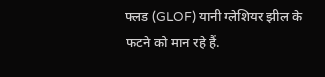फ्लड (GLOF) यानी ग्लेशियर झील के फटने को मान रहे हैं.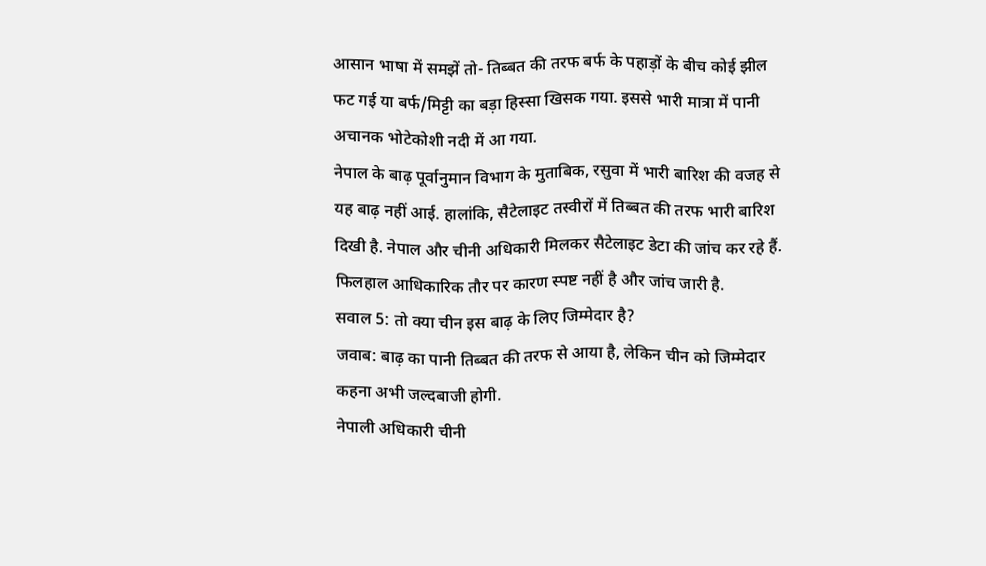आसान भाषा में समझें तो- तिब्बत की तरफ बर्फ के पहाड़ों के बीच कोई झील फट गई या बर्फ/मिट्टी का बड़ा हिस्सा खिसक गया. इससे भारी मात्रा में पानी अचानक भोटेकोशी नदी में आ गया.
नेपाल के बाढ़ पूर्वानुमान विभाग के मुताबिक, रसुवा में भारी बारिश की वजह से यह बाढ़ नहीं आई. हालांकि, सैटेलाइट तस्वीरों में तिब्बत की तरफ भारी बारिश दिखी है. नेपाल और चीनी अधिकारी मिलकर सैटेलाइट डेटा की जांच कर रहे हैं. फिलहाल आधिकारिक तौर पर कारण स्पष्ट नहीं है और जांच जारी है.
सवाल 5: तो क्या चीन इस बाढ़ के लिए जिम्मेदार है?
जवाब: बाढ़ का पानी तिब्बत की तरफ से आया है, लेकिन चीन को जिम्मेदार कहना अभी जल्दबाजी होगी.
नेपाली अधिकारी चीनी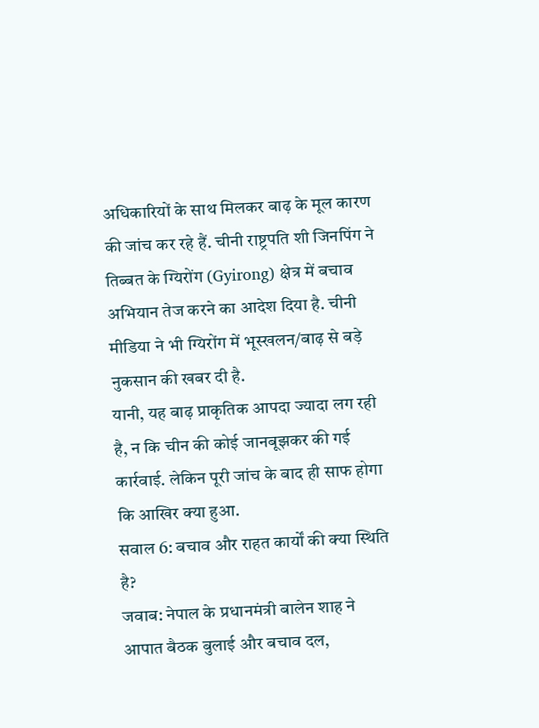अधिकारियों के साथ मिलकर बाढ़ के मूल कारण की जांच कर रहे हैं. चीनी राष्ट्रपति शी जिनपिंग ने तिब्बत के ग्यिरोंग (Gyirong) क्षेत्र में बचाव अभियान तेज करने का आदेश दिया है. चीनी मीडिया ने भी ग्यिरोंग में भूस्खलन/बाढ़ से बड़े नुकसान की खबर दी है.
यानी, यह बाढ़ प्राकृतिक आपदा ज्यादा लग रही है, न कि चीन की कोई जानबूझकर की गई कार्रवाई. लेकिन पूरी जांच के बाद ही साफ होगा कि आखिर क्या हुआ.
सवाल 6: बचाव और राहत कार्यों की क्या स्थिति है?
जवाब: नेपाल के प्रधानमंत्री बालेन शाह ने आपात बैठक बुलाई और बचाव दल,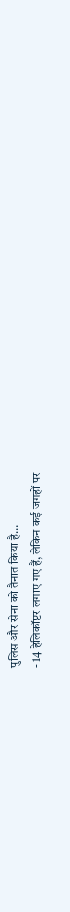पुलिस और सेना को तैनात किया है…
- 14 हेलिकॉप्टर लगाए गए हैं, लेकिन कई जगहों पर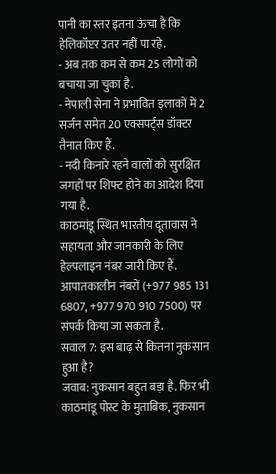पानी का स्तर इतना ऊंचा है कि हेलिकॉप्टर उतर नहीं पा रहे.
- अब तक कम से कम 25 लोगों को बचाया जा चुका है.
- नेपाली सेना ने प्रभावित इलाकों में 2 सर्जन समेत 20 एक्सपर्ट्स डॉक्टर तैनात किए हैं.
- नदी किनारे रहने वालों को सुरक्षित जगहों पर शिफ्ट होने का आदेश दिया गया है.
काठमांडू स्थित भारतीय दूतावास ने सहायता और जानकारी के लिए हेल्पलाइन नंबर जारी किए हैं. आपातकालीन नंबरों (+977 985 131 6807, +977 970 910 7500) पर संपर्क किया जा सकता है.
सवाल 7: इस बाढ़ से कितना नुकसान हुआ है?
जवाब: नुकसान बहुत बड़ा है. फिर भी काठमांडू पोस्ट के मुताबिक, नुकसान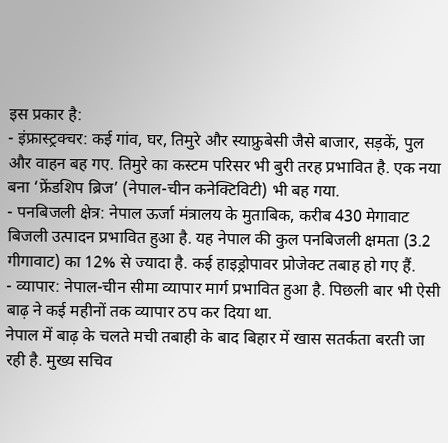इस प्रकार है:
- इंफ्रास्ट्रक्चर: कई गांव, घर, तिमुरे और स्याफ्रुबेसी जैसे बाजार, सड़कें, पुल और वाहन बह गए. तिमुरे का कस्टम परिसर भी बुरी तरह प्रभावित है. एक नया बना ‘फ्रेंडशिप ब्रिज’ (नेपाल-चीन कनेक्टिविटी) भी बह गया.
- पनबिजली क्षेत्र: नेपाल ऊर्जा मंत्रालय के मुताबिक, करीब 430 मेगावाट बिजली उत्पादन प्रभावित हुआ है. यह नेपाल की कुल पनबिजली क्षमता (3.2 गीगावाट) का 12% से ज्यादा है. कई हाइड्रोपावर प्रोजेक्ट तबाह हो गए हैं.
- व्यापार: नेपाल-चीन सीमा व्यापार मार्ग प्रभावित हुआ है. पिछली बार भी ऐसी बाढ़ ने कई महीनों तक व्यापार ठप कर दिया था.
नेपाल में बाढ़ के चलते मची तबाही के बाद बिहार में खास सतर्कता बरती जा रही है. मुख्य सचिव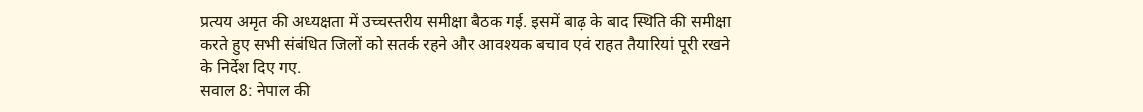प्रत्यय अमृत की अध्यक्षता में उच्चस्तरीय समीक्षा बैठक गई. इसमें बाढ़ के बाद स्थिति की समीक्षा करते हुए सभी संबंधित जिलों को सतर्क रहने और आवश्यक बचाव एवं राहत तैयारियां पूरी रखने के निर्देश दिए गए.
सवाल 8: नेपाल की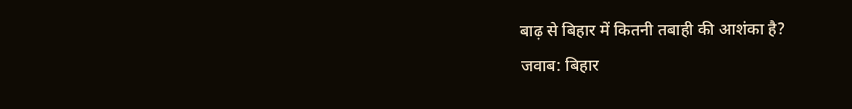बाढ़ से बिहार में कितनी तबाही की आशंका है?
जवाब: बिहार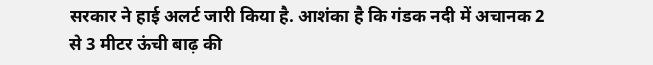सरकार ने हाई अलर्ट जारी किया है. आशंका है कि गंडक नदी में अचानक 2 से 3 मीटर ऊंची बाढ़ की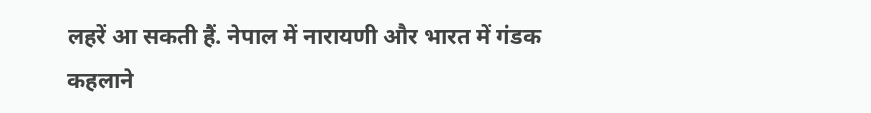लहरें आ सकती हैं. नेपाल में नारायणी और भारत में गंडक कहलाने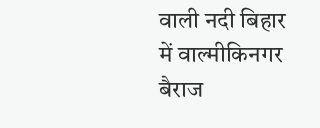वाली नदी बिहार में वाल्मीकिनगर बैराज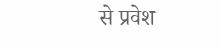से प्रवेश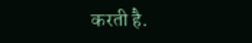करती है.